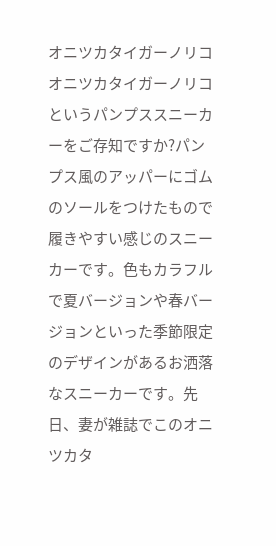オニツカタイガーノリコ
オニツカタイガーノリコというパンプススニーカーをご存知ですか?パンプス風のアッパーにゴムのソールをつけたもので履きやすい感じのスニーカーです。色もカラフルで夏バージョンや春バージョンといった季節限定のデザインがあるお洒落なスニーカーです。先日、妻が雑誌でこのオニツカタ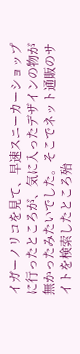イガーノリコを見て、早速スニーカーショップに行ったところが、気に入ったデザインの物が無かったみたいでした。そこでネット通販のサイトを検索したところ殆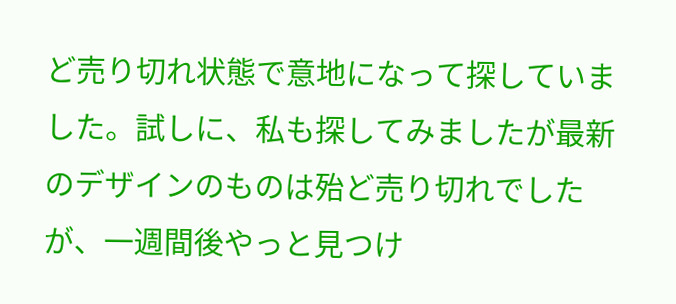ど売り切れ状態で意地になって探していました。試しに、私も探してみましたが最新のデザインのものは殆ど売り切れでしたが、一週間後やっと見つけ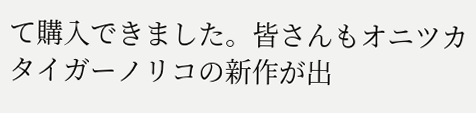て購入できました。皆さんもオニツカタイガーノリコの新作が出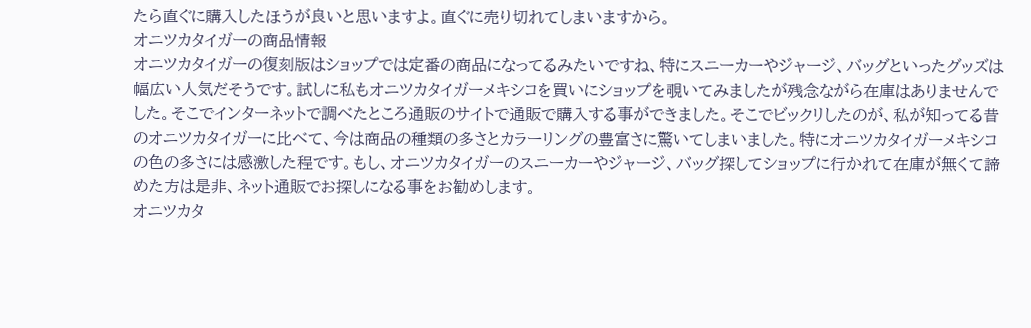たら直ぐに購入したほうが良いと思いますよ。直ぐに売り切れてしまいますから。
オニツカタイガーの商品情報
オニツカタイガーの復刻版はショップでは定番の商品になってるみたいですね、特にスニーカーやジャージ、バッグといったグッズは幅広い人気だそうです。試しに私もオニツカタイガーメキシコを買いにショップを覗いてみましたが残念ながら在庫はありませんでした。そこでインターネットで調べたところ通販のサイトで通販で購入する事ができました。そこでビックリしたのが、私が知ってる昔のオニツカタイガーに比べて、今は商品の種類の多さとカラーリングの豊富さに驚いてしまいました。特にオニツカタイガーメキシコの色の多さには感激した程です。もし、オニツカタイガーのスニーカーやジャージ、バッグ探してショップに行かれて在庫が無くて諦めた方は是非、ネット通販でお探しになる事をお勧めします。
オニツカタ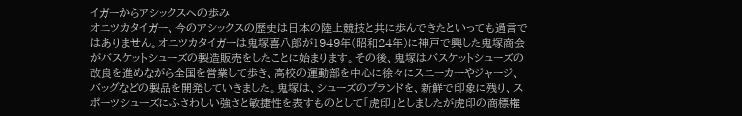イガーからアシックスへの歩み
オニツカタイガー、今のアシックスの歴史は日本の陸上競技と共に歩んできたといっても過言ではありません。オニツカタイガーは鬼塚喜八郎が1949年(昭和24年)に神戸で興した鬼塚商会がバスケットシューズの製造販売をしたことに始まります。その後、鬼塚はバスケットシューズの改良を進めながら全国を営業して歩き、高校の運動部を中心に徐々にスニーカーやジャージ、バッグなどの製品を開発していきました。鬼塚は、シューズのブランドを、新鮮で印象に残り、スポーツシューズにふさわしい強さと敏捷性を表すものとして「虎印」としましたが虎印の商標権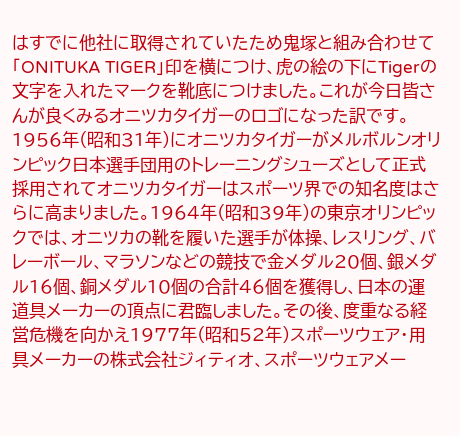はすでに他社に取得されていたため鬼塚と組み合わせて「ONITUKA TIGER」印を横につけ、虎の絵の下にTigerの文字を入れたマークを靴底につけました。これが今日皆さんが良くみるオニツカタイガーのロゴになった訳です。1956年(昭和31年)にオニツカタイガーがメルボルンオリンピック日本選手団用のトレーニングシューズとして正式採用されてオニツカタイガーはスポーツ界での知名度はさらに高まりました。1964年(昭和39年)の東京オリンピックでは、オニツカの靴を履いた選手が体操、レスリング、バレーボール、マラソンなどの競技で金メダル20個、銀メダル16個、銅メダル10個の合計46個を獲得し、日本の運道具メーカーの頂点に君臨しました。その後、度重なる経営危機を向かえ1977年(昭和52年)スポーツウェア・用具メーカーの株式会社ジィティオ、スポーツウェアメー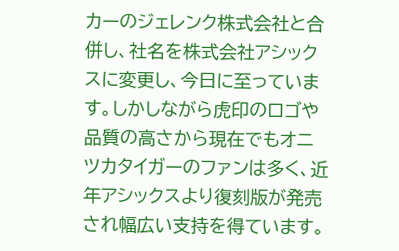カーのジェレンク株式会社と合併し、社名を株式会社アシックスに変更し、今日に至っています。しかしながら虎印のロゴや品質の高さから現在でもオニツカタイガーのファンは多く、近年アシックスより復刻版が発売され幅広い支持を得ています。